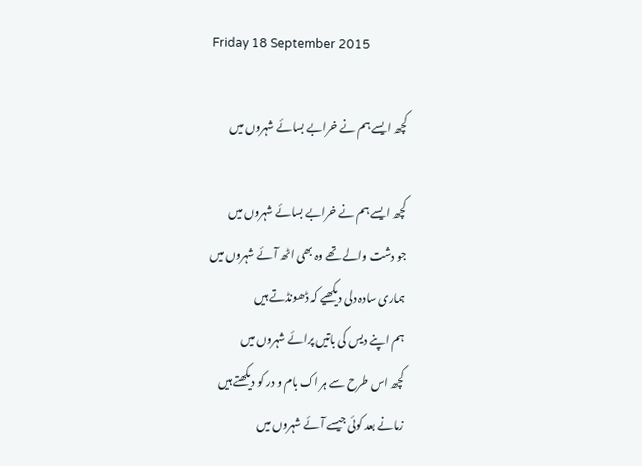Friday 18 September 2015

کچھ ایسے ہم نے خرابے بسائے شہروں میں

کچھ ایسے ہم نے خرابے بسائے شہروں میں
جو دشت والے تھے وہ بھی اٹھ آئے شہروں میں
ہماری سادہ دلی دیکھیے کہ ڈھونڈتے ہیں
ہم اپنے دیس کی باتیں پرائے شہروں میں
کچھ اس طرح سے ہر اک بام و در کو دیکھتے ہیں
زمانے بعد کوئی جیسے آئے شہروں میں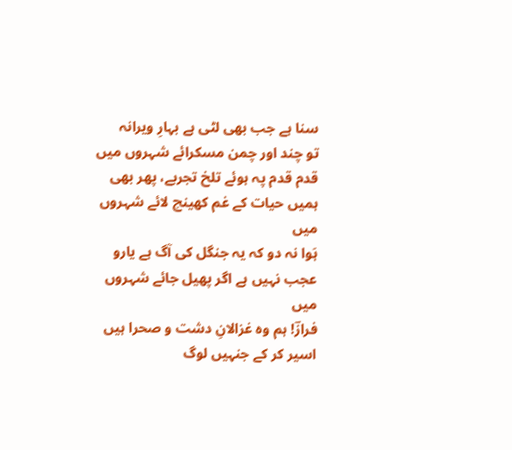سنا ہے جب بھی لٹی ہے بہارِ ویرانہ
تو چند اور چمن مسکرائے شہروں میں
قدم قدم پہ ہوئے تلخ تجربے، پھر بھی
ہمیں حیات کے غم کھینچ لائے شہروں میں
ہَوا نہ دو کہ یہ جنگل کی آگ ہے یارو
عجب نہیں ہے اگر پھیل جائے شہروں میں
فرازؔ! ہم وہ غزالانِ دشت و صحرا ہیں
اسیر کر کے جنہیں لوگ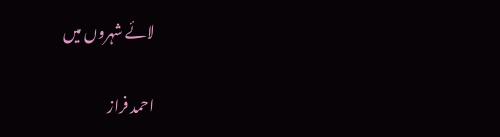لائے شہروں میں

احمد فراز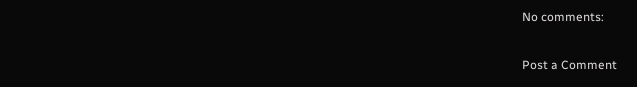No comments:

Post a Comment